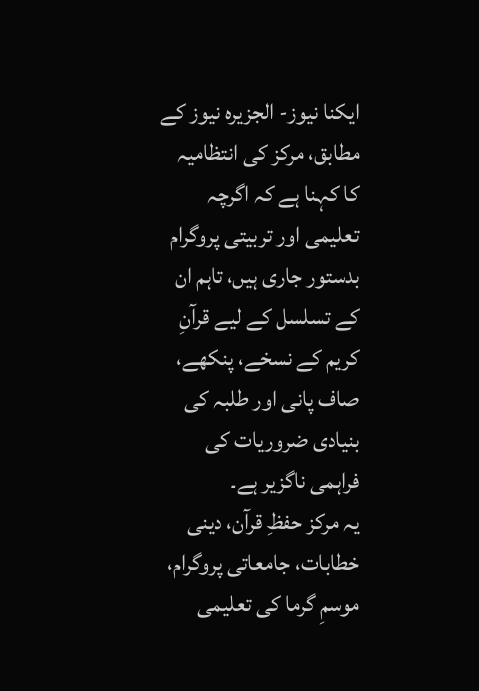ایکنا نیوز- الجزیرہ نیوز کے مطابق، مرکز کی انتظامیہ کا کہنا ہے کہ اگرچہ تعلیمی اور تربیتی پروگرام بدستور جاری ہیں، تاہم ان کے تسلسل کے لیے قرآنِ کریم کے نسخے، پنکھے، صاف پانی اور طلبہ کی بنیادی ضروریات کی فراہمی ناگزیر ہے۔
یہ مرکز حفظِ قرآن، دینی خطابات، جامعاتی پروگرام، موسمِ گرما کی تعلیمی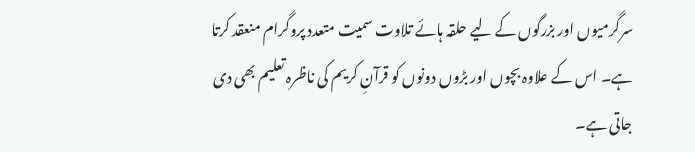سرگرمیوں اور بزرگوں کے لیے حلقہ ہائے تلاوت سمیت متعدد پروگرام منعقد کرتا ہے۔ اس کے علاوہ بچوں اور بڑوں دونوں کو قرآنِ کریم کی ناظرہ تعلیم بھی دی جاتی ہے۔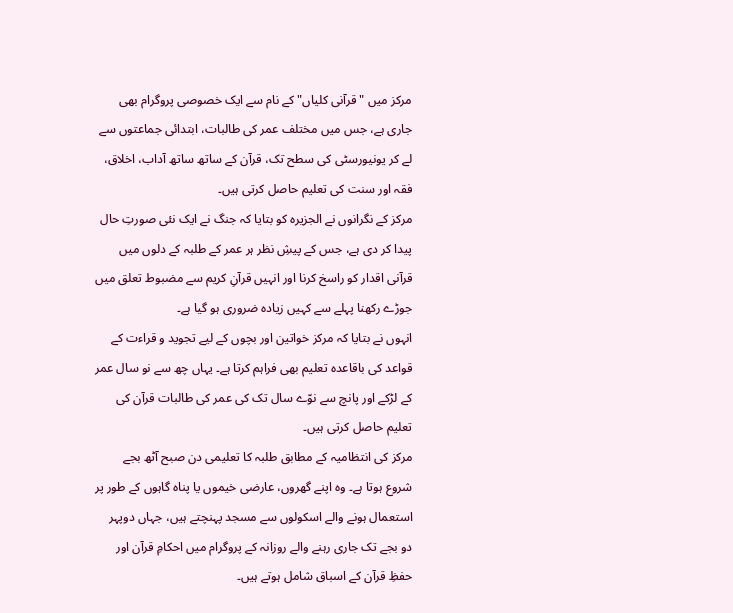مرکز میں "قرآنی کلیاں" کے نام سے ایک خصوصی پروگرام بھی جاری ہے، جس میں مختلف عمر کی طالبات، ابتدائی جماعتوں سے لے کر یونیورسٹی کی سطح تک، قرآن کے ساتھ ساتھ آداب، اخلاق، فقہ اور سنت کی تعلیم حاصل کرتی ہیں۔
مرکز کے نگرانوں نے الجزیرہ کو بتایا کہ جنگ نے ایک نئی صورتِ حال پیدا کر دی ہے، جس کے پیشِ نظر ہر عمر کے طلبہ کے دلوں میں قرآنی اقدار کو راسخ کرنا اور انہیں قرآنِ کریم سے مضبوط تعلق میں جوڑے رکھنا پہلے سے کہیں زیادہ ضروری ہو گیا ہے۔
انہوں نے بتایا کہ مرکز خواتین اور بچوں کے لیے تجوید و قراءت کے قواعد کی باقاعدہ تعلیم بھی فراہم کرتا ہے۔ یہاں چھ سے نو سال عمر کے لڑکے اور پانچ سے نوّے سال تک کی عمر کی طالبات قرآن کی تعلیم حاصل کرتی ہیں۔
مرکز کی انتظامیہ کے مطابق طلبہ کا تعلیمی دن صبح آٹھ بجے شروع ہوتا ہے۔ وہ اپنے گھروں، عارضی خیموں یا پناہ گاہوں کے طور پر استعمال ہونے والے اسکولوں سے مسجد پہنچتے ہیں، جہاں دوپہر دو بجے تک جاری رہنے والے روزانہ کے پروگرام میں احکامِ قرآن اور حفظِ قرآن کے اسباق شامل ہوتے ہیں۔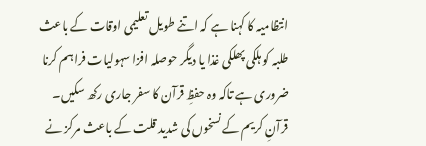انتظامیہ کا کہنا ہے کہ اتنے طویل تعلیمی اوقات کے باعث طلبہ کو ہلکی پھلکی غذا یا دیگر حوصلہ افزا سہولیات فراہم کرنا ضروری ہے تاکہ وہ حفظِ قرآن کا سفر جاری رکھ سکیں۔
قرآنِ کریم کے نسخوں کی شدید قلت کے باعث مرکز نے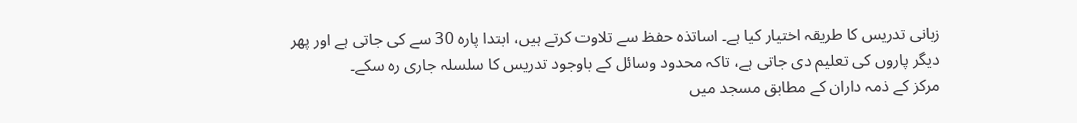زبانی تدریس کا طریقہ اختیار کیا ہے۔ اساتذہ حفظ سے تلاوت کرتے ہیں، ابتدا پارہ 30 سے کی جاتی ہے اور پھر دیگر پاروں کی تعلیم دی جاتی ہے، تاکہ محدود وسائل کے باوجود تدریس کا سلسلہ جاری رہ سکے۔
مرکز کے ذمہ داران کے مطابق مسجد میں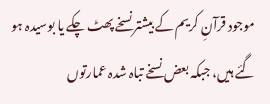موجود قرآنِ کریم کے بیشتر نسخے پھٹ چکے یا بوسیدہ ہو گئے ہیں، جبکہ بعض نسخے تباہ شدہ عمارتوں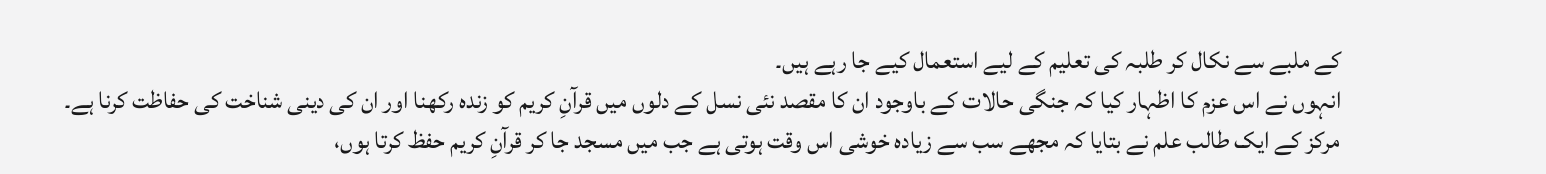کے ملبے سے نکال کر طلبہ کی تعلیم کے لیے استعمال کیے جا رہے ہیں۔
انہوں نے اس عزم کا اظہار کیا کہ جنگی حالات کے باوجود ان کا مقصد نئی نسل کے دلوں میں قرآنِ کریم کو زندہ رکھنا اور ان کی دینی شناخت کی حفاظت کرنا ہے۔
مرکز کے ایک طالب علم نے بتایا کہ مجھے سب سے زیادہ خوشی اس وقت ہوتی ہے جب میں مسجد جا کر قرآنِ کریم حفظ کرتا ہوں،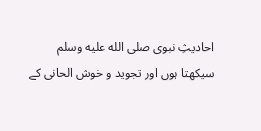احادیثِ نبوی صلى الله عليه وسلم سیکھتا ہوں اور تجوید و خوش الحانی کے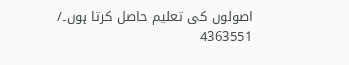اصولوں کی تعلیم حاصل کرتا ہوں۔/
4363551